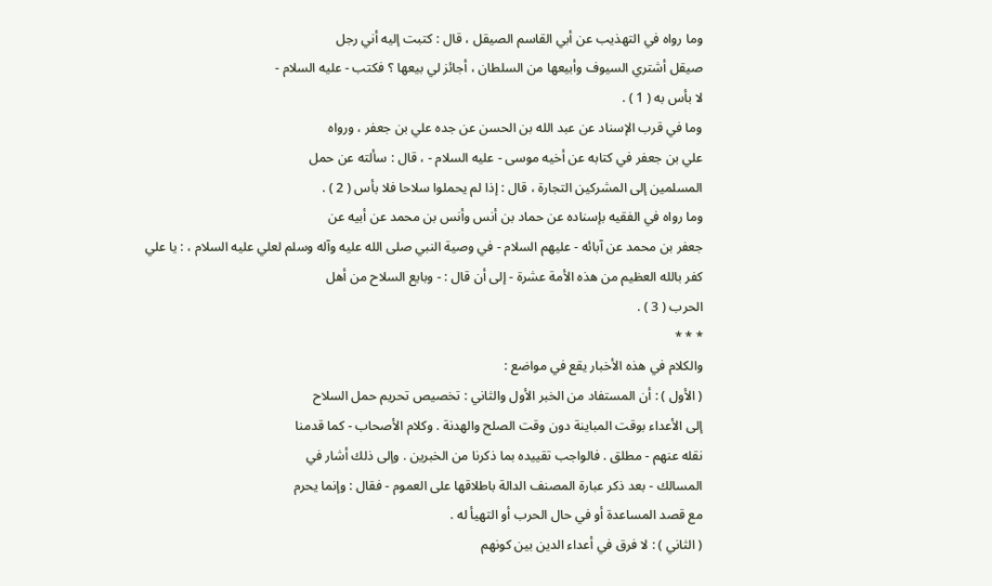وما رواه في التهذيب عن أبي القاسم الصيقل ، قال : كتبت إليه أني رجل
صيقل أشتري السيوف وأبيعها من السلطان ، أجائز لي بيعها ؟ فكتب - عليه السلام -
لا بأس به ( 1 ) .
وما في قرب الإسناد عن عبد الله بن الحسن عن جده علي بن جعفر ، ورواه
علي بن جعفر في كتابه عن أخيه موسى - عليه السلام - ، قال : سألته عن حمل
المسلمين إلى المشركين التجارة ، قال : إذا لم يحملوا سلاحا فلا بأس ( 2 ) .
وما رواه في الفقيه بإسناده عن حماد بن أنس وأنس بن محمد عن أبيه عن
جعفر بن محمد عن آبائه - عليهم السلام - في وصية النبي صلى الله عليه وآله وسلم لعلي عليه السلام ، : يا علي
كفر بالله العظيم من هذه الأمة عشرة - إلى أن قال : - وبايع السلاح من أهل
الحرب ( 3 ) .
* * *
والكلام في هذه الأخبار يقع في مواضع :
( الأول ) : أن المستفاد من الخبر الأول والثاني : تخصيص تحريم حمل السلاح
إلى الأعداء بوقت المباينة دون وقت الصلح والهدنة . وكلام الأصحاب - كما قدمنا
نقله عنهم - مطلق . فالواجب تقييده بما ذكرنا من الخبرين . وإلى ذلك أشار في
المسالك - بعد ذكر عبارة المصنف الدالة باطلاقها على العموم - فقال : وإنما يحرم
مع قصد المساعدة أو في حال الحرب أو التهيأ له .
( الثاني ) : لا فرق في أعداء الدين بين كونهم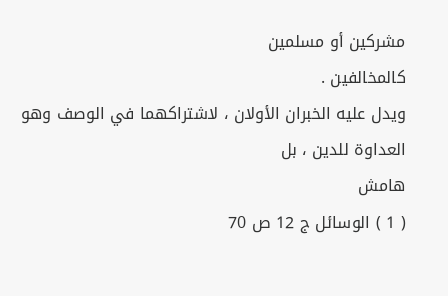مشركين أو مسلمين
كالمخالفين .
ويدل عليه الخبران الأولان ، لاشتراكهما في الوصف وهو العداوة للدين ، بل
هامش
( 1 ) الوسائل ج 12 ص 70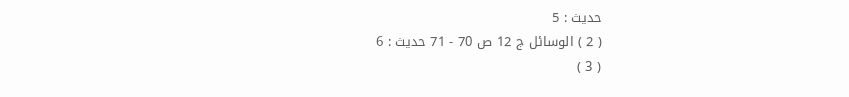حديث : 5
( 2 ) الوسائل ج 12 ص 70 - 71 حديث : 6
( 3 )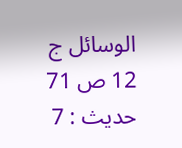الوسائل ج 12 ص 71 حديث : 7